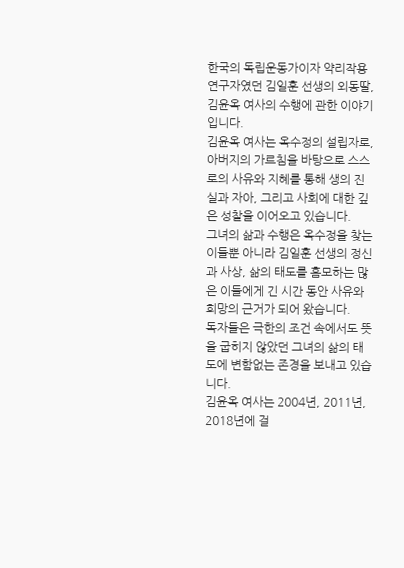한국의 독립운동가이자 약리작용 연구자였던 김일훈 선생의 외동딸, 김윤옥 여사의 수행에 관한 이야기입니다.
김윤옥 여사는 옥수정의 설립자로, 아버지의 가르침을 바탕으로 스스로의 사유와 지혜를 통해 생의 진실과 자아, 그리고 사회에 대한 깊은 성찰을 이어오고 있습니다.
그녀의 삶과 수행은 옥수정을 찾는 이들뿐 아니라 김일훈 선생의 정신과 사상, 삶의 태도를 흠모하는 많은 이들에게 긴 시간 동안 사유와 희망의 근거가 되어 왔습니다.
독자들은 극한의 조건 속에서도 뜻을 굽히지 않았던 그녀의 삶의 태도에 변함없는 존경을 보내고 있습니다.
김윤옥 여사는 2004년, 2011년, 2018년에 걸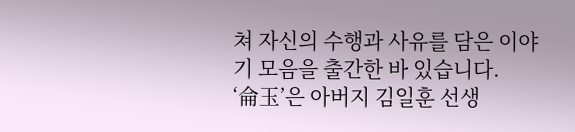쳐 자신의 수행과 사유를 담은 이야기 모음을 출간한 바 있습니다.
‘侖玉’은 아버지 김일훈 선생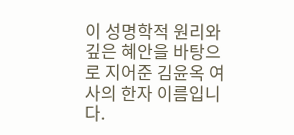이 성명학적 원리와 깊은 혜안을 바탕으로 지어준 김윤옥 여사의 한자 이름입니다.